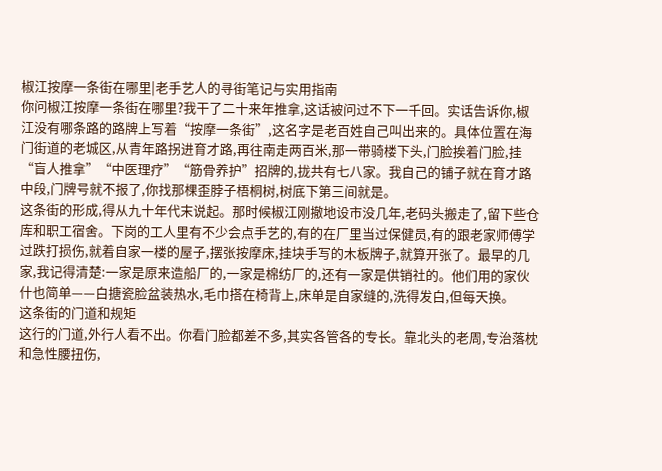椒江按摩一条街在哪里|老手艺人的寻街笔记与实用指南
你问椒江按摩一条街在哪里?我干了二十来年推拿,这话被问过不下一千回。实话告诉你,椒江没有哪条路的路牌上写着“按摩一条街”,这名字是老百姓自己叫出来的。具体位置在海门街道的老城区,从青年路拐进育才路,再往南走两百米,那一带骑楼下头,门脸挨着门脸,挂“盲人推拿”“中医理疗”“筋骨养护”招牌的,拢共有七八家。我自己的铺子就在育才路中段,门牌号就不报了,你找那棵歪脖子梧桐树,树底下第三间就是。
这条街的形成,得从九十年代末说起。那时候椒江刚撤地设市没几年,老码头搬走了,留下些仓库和职工宿舍。下岗的工人里有不少会点手艺的,有的在厂里当过保健员,有的跟老家师傅学过跌打损伤,就着自家一楼的屋子,摆张按摩床,挂块手写的木板牌子,就算开张了。最早的几家,我记得清楚:一家是原来造船厂的,一家是棉纺厂的,还有一家是供销社的。他们用的家伙什也简单——白搪瓷脸盆装热水,毛巾搭在椅背上,床单是自家缝的,洗得发白,但每天换。
这条街的门道和规矩
这行的门道,外行人看不出。你看门脸都差不多,其实各管各的专长。靠北头的老周,专治落枕和急性腰扭伤,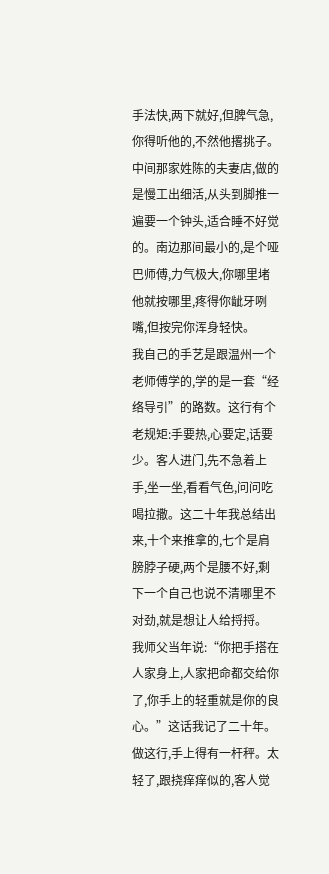手法快,两下就好,但脾气急,你得听他的,不然他撂挑子。中间那家姓陈的夫妻店,做的是慢工出细活,从头到脚推一遍要一个钟头,适合睡不好觉的。南边那间最小的,是个哑巴师傅,力气极大,你哪里堵他就按哪里,疼得你龇牙咧嘴,但按完你浑身轻快。
我自己的手艺是跟温州一个老师傅学的,学的是一套“经络导引”的路数。这行有个老规矩:手要热,心要定,话要少。客人进门,先不急着上手,坐一坐,看看气色,问问吃喝拉撒。这二十年我总结出来,十个来推拿的,七个是肩膀脖子硬,两个是腰不好,剩下一个自己也说不清哪里不对劲,就是想让人给捋捋。
我师父当年说:“你把手搭在人家身上,人家把命都交给你了,你手上的轻重就是你的良心。”这话我记了二十年。
做这行,手上得有一杆秤。太轻了,跟挠痒痒似的,客人觉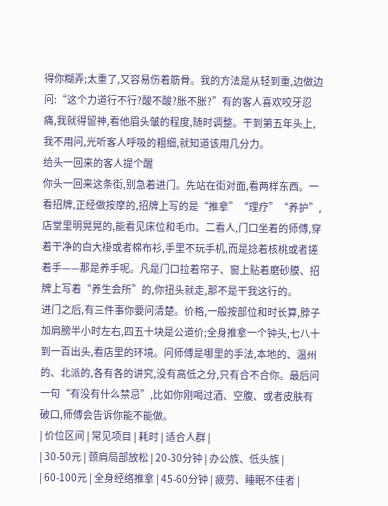得你糊弄;太重了,又容易伤着筋骨。我的方法是从轻到重,边做边问:“这个力道行不行?酸不酸?胀不胀?”有的客人喜欢咬牙忍痛,我就得留神,看他眉头皱的程度,随时调整。干到第五年头上,我不用问,光听客人呼吸的粗细,就知道该用几分力。
给头一回来的客人提个醒
你头一回来这条街,别急着进门。先站在街对面,看两样东西。一看招牌,正经做按摩的,招牌上写的是“推拿”“理疗”“养护”,店堂里明晃晃的,能看见床位和毛巾。二看人,门口坐着的师傅,穿着干净的白大褂或者棉布衫,手里不玩手机,而是捻着核桃或者搓着手——那是养手呢。凡是门口拉着帘子、窗上贴着磨砂膜、招牌上写着“养生会所”的,你扭头就走,那不是干我这行的。
进门之后,有三件事你要问清楚。价格,一般按部位和时长算,脖子加肩膀半小时左右,四五十块是公道价;全身推拿一个钟头,七八十到一百出头,看店里的环境。问师傅是哪里的手法,本地的、温州的、北派的,各有各的讲究,没有高低之分,只有合不合你。最后问一句“有没有什么禁忌”,比如你刚喝过酒、空腹、或者皮肤有破口,师傅会告诉你能不能做。
| 价位区间 | 常见项目 | 耗时 | 适合人群 |
| 30-50元 | 颈肩局部放松 | 20-30分钟 | 办公族、低头族 |
| 60-100元 | 全身经络推拿 | 45-60分钟 | 疲劳、睡眠不佳者 |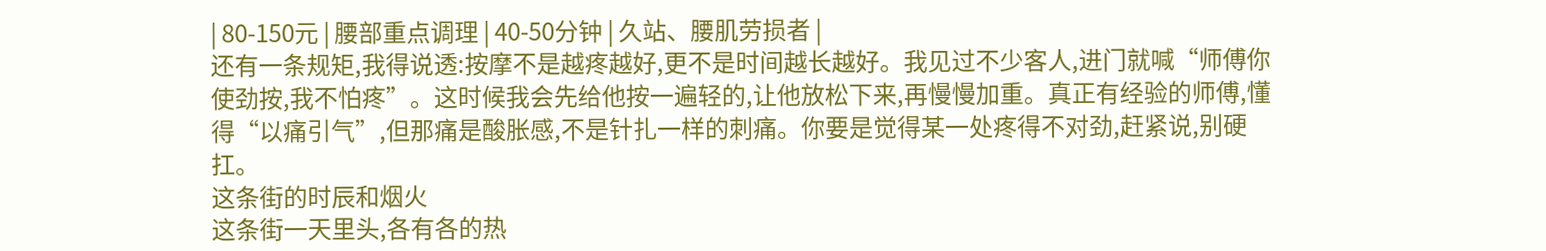| 80-150元 | 腰部重点调理 | 40-50分钟 | 久站、腰肌劳损者 |
还有一条规矩,我得说透:按摩不是越疼越好,更不是时间越长越好。我见过不少客人,进门就喊“师傅你使劲按,我不怕疼”。这时候我会先给他按一遍轻的,让他放松下来,再慢慢加重。真正有经验的师傅,懂得“以痛引气”,但那痛是酸胀感,不是针扎一样的刺痛。你要是觉得某一处疼得不对劲,赶紧说,别硬扛。
这条街的时辰和烟火
这条街一天里头,各有各的热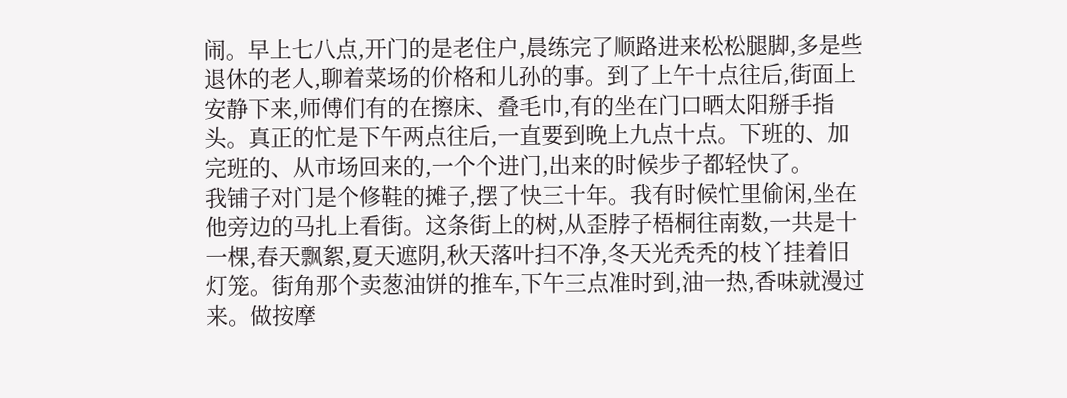闹。早上七八点,开门的是老住户,晨练完了顺路进来松松腿脚,多是些退休的老人,聊着菜场的价格和儿孙的事。到了上午十点往后,街面上安静下来,师傅们有的在擦床、叠毛巾,有的坐在门口晒太阳掰手指头。真正的忙是下午两点往后,一直要到晚上九点十点。下班的、加完班的、从市场回来的,一个个进门,出来的时候步子都轻快了。
我铺子对门是个修鞋的摊子,摆了快三十年。我有时候忙里偷闲,坐在他旁边的马扎上看街。这条街上的树,从歪脖子梧桐往南数,一共是十一棵,春天飘絮,夏天遮阴,秋天落叶扫不净,冬天光秃秃的枝丫挂着旧灯笼。街角那个卖葱油饼的推车,下午三点准时到,油一热,香味就漫过来。做按摩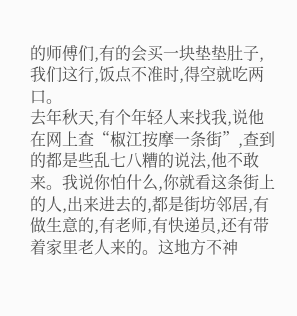的师傅们,有的会买一块垫垫肚子,我们这行,饭点不准时,得空就吃两口。
去年秋天,有个年轻人来找我,说他在网上查“椒江按摩一条街”,查到的都是些乱七八糟的说法,他不敢来。我说你怕什么,你就看这条街上的人,出来进去的,都是街坊邻居,有做生意的,有老师,有快递员,还有带着家里老人来的。这地方不神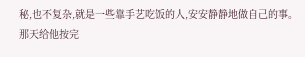秘,也不复杂,就是一些靠手艺吃饭的人,安安静静地做自己的事。
那天给他按完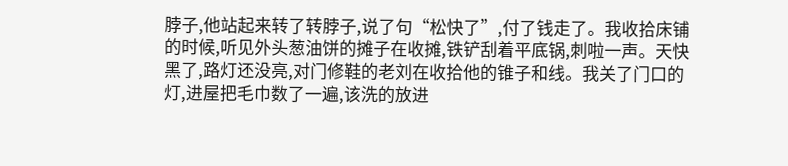脖子,他站起来转了转脖子,说了句“松快了”,付了钱走了。我收拾床铺的时候,听见外头葱油饼的摊子在收摊,铁铲刮着平底锅,刺啦一声。天快黑了,路灯还没亮,对门修鞋的老刘在收拾他的锥子和线。我关了门口的灯,进屋把毛巾数了一遍,该洗的放进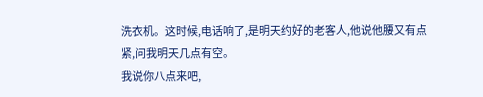洗衣机。这时候,电话响了,是明天约好的老客人,他说他腰又有点紧,问我明天几点有空。
我说你八点来吧,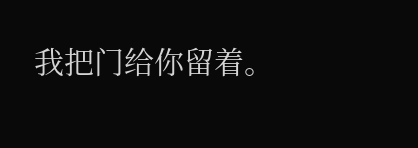我把门给你留着。